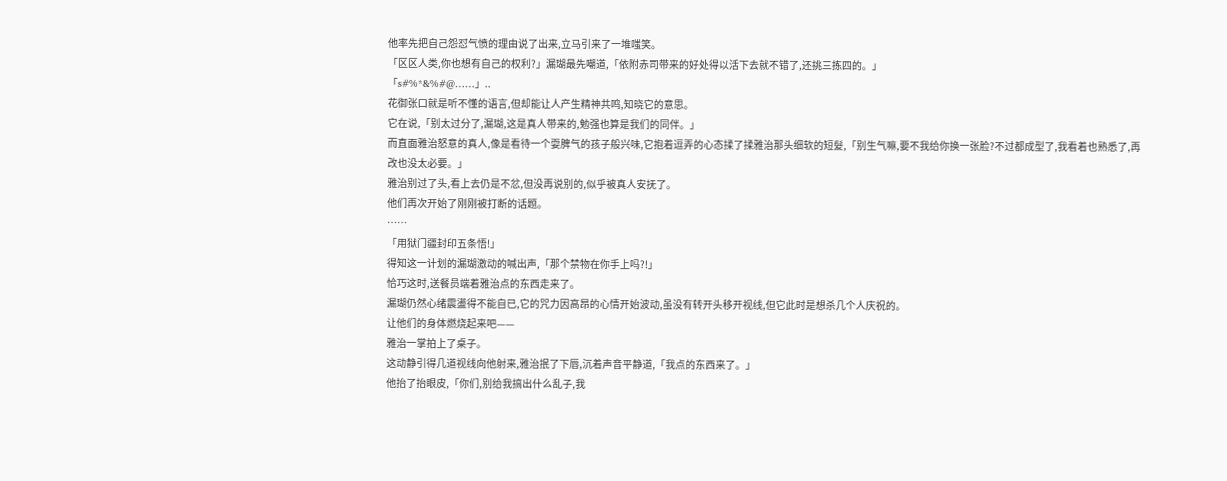他率先把自己怨怼气愤的理由说了出来,立马引来了一堆嗤笑。
「区区人类,你也想有自己的权利?」漏瑚最先嘲道,「依附赤司带来的好处得以活下去就不错了,还挑三拣四的。」
「s#%*&%#@……」..
花御张口就是听不懂的语言,但却能让人产生精神共鸣,知晓它的意思。
它在说,「别太过分了,漏瑚,这是真人带来的,勉强也算是我们的同伴。」
而直面雅治怒意的真人,像是看待一个耍脾气的孩子般兴味,它抱着逗弄的心态揉了揉雅治那头细软的短髮,「别生气嘛,要不我给你换一张脸?不过都成型了,我看着也熟悉了,再改也没太必要。」
雅治别过了头,看上去仍是不忿,但没再说别的,似乎被真人安抚了。
他们再次开始了刚刚被打断的话题。
……
「用狱门疆封印五条悟!」
得知这一计划的漏瑚激动的喊出声,「那个禁物在你手上吗?!」
恰巧这时,送餐员端着雅治点的东西走来了。
漏瑚仍然心绪震盪得不能自已,它的咒力因高昂的心情开始波动,虽没有转开头移开视线,但它此时是想杀几个人庆祝的。
让他们的身体燃烧起来吧——
雅治一掌拍上了桌子。
这动静引得几道视线向他射来,雅治抿了下唇,沉着声音平静道,「我点的东西来了。」
他抬了抬眼皮,「你们,别给我搞出什么乱子,我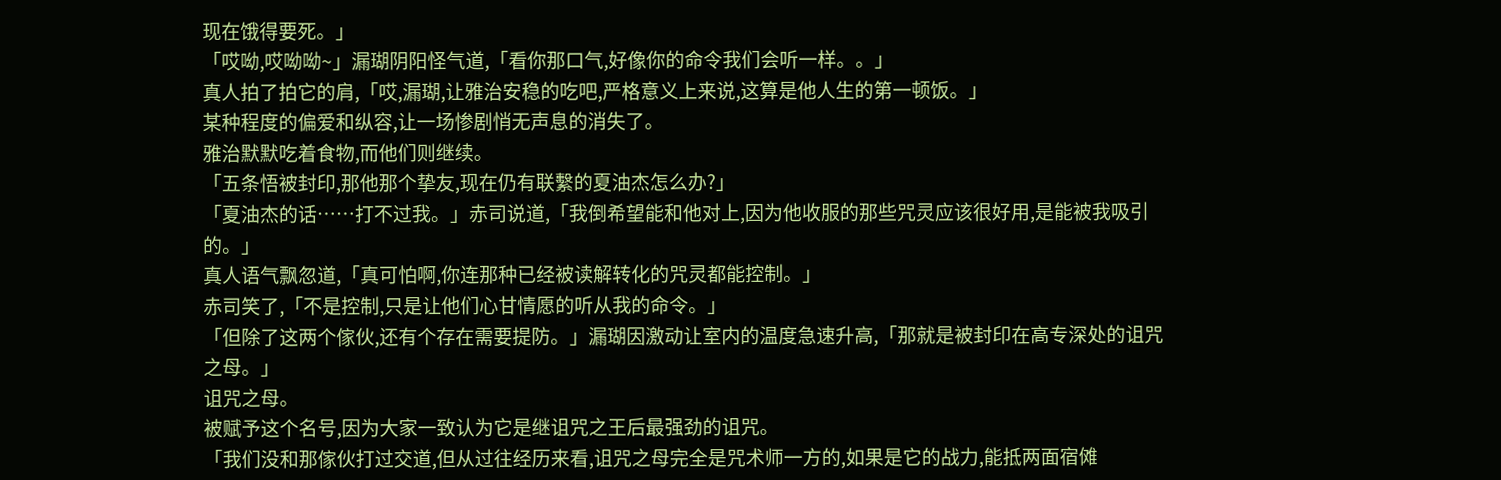现在饿得要死。」
「哎呦,哎呦呦~」漏瑚阴阳怪气道,「看你那口气,好像你的命令我们会听一样。。」
真人拍了拍它的肩,「哎,漏瑚,让雅治安稳的吃吧,严格意义上来说,这算是他人生的第一顿饭。」
某种程度的偏爱和纵容,让一场惨剧悄无声息的消失了。
雅治默默吃着食物,而他们则继续。
「五条悟被封印,那他那个挚友,现在仍有联繫的夏油杰怎么办?」
「夏油杰的话……打不过我。」赤司说道,「我倒希望能和他对上,因为他收服的那些咒灵应该很好用,是能被我吸引的。」
真人语气飘忽道,「真可怕啊,你连那种已经被读解转化的咒灵都能控制。」
赤司笑了,「不是控制,只是让他们心甘情愿的听从我的命令。」
「但除了这两个傢伙,还有个存在需要提防。」漏瑚因激动让室内的温度急速升高,「那就是被封印在高专深处的诅咒之母。」
诅咒之母。
被赋予这个名号,因为大家一致认为它是继诅咒之王后最强劲的诅咒。
「我们没和那傢伙打过交道,但从过往经历来看,诅咒之母完全是咒术师一方的,如果是它的战力,能抵两面宿傩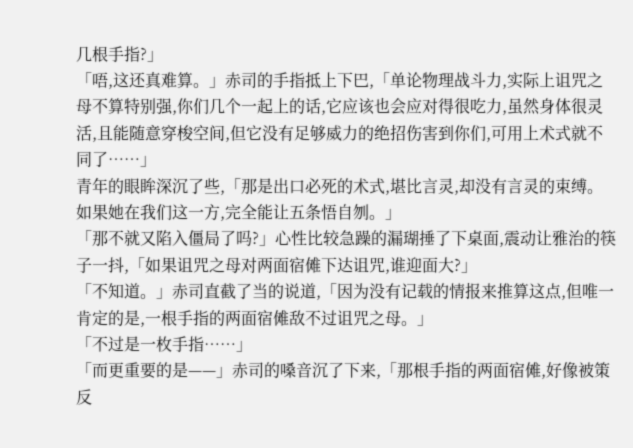几根手指?」
「唔,这还真难算。」赤司的手指抵上下巴,「单论物理战斗力,实际上诅咒之母不算特别强,你们几个一起上的话,它应该也会应对得很吃力,虽然身体很灵活,且能随意穿梭空间,但它没有足够威力的绝招伤害到你们,可用上术式就不同了……」
青年的眼眸深沉了些,「那是出口必死的术式,堪比言灵,却没有言灵的束缚。如果她在我们这一方,完全能让五条悟自刎。」
「那不就又陷入僵局了吗?」心性比较急躁的漏瑚捶了下桌面,震动让雅治的筷子一抖,「如果诅咒之母对两面宿傩下达诅咒,谁迎面大?」
「不知道。」赤司直截了当的说道,「因为没有记载的情报来推算这点,但唯一肯定的是,一根手指的两面宿傩敌不过诅咒之母。」
「不过是一枚手指……」
「而更重要的是——」赤司的嗓音沉了下来,「那根手指的两面宿傩,好像被策反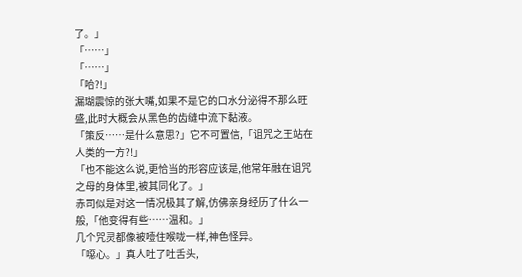了。」
「……」
「……」
「哈?!」
漏瑚震惊的张大嘴,如果不是它的口水分泌得不那么旺盛,此时大概会从黑色的齿缝中流下黏液。
「策反……是什么意思?」它不可置信,「诅咒之王站在人类的一方?!」
「也不能这么说,更恰当的形容应该是,他常年融在诅咒之母的身体里,被其同化了。」
赤司似是对这一情况极其了解,仿佛亲身经历了什么一般,「他变得有些……温和。」
几个咒灵都像被噎住喉咙一样,神色怪异。
「噁心。」真人吐了吐舌头,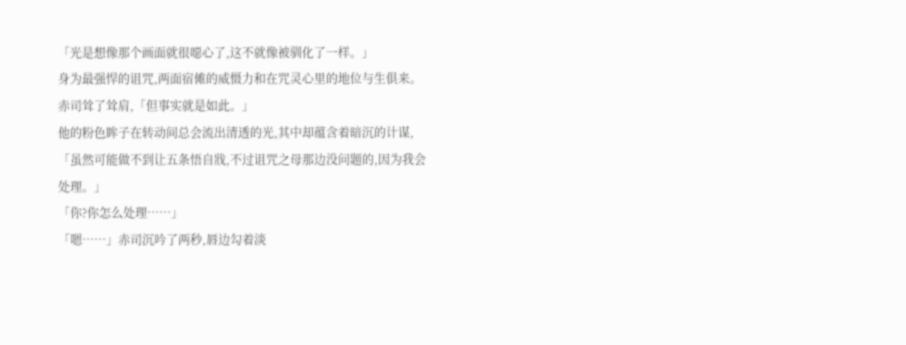「光是想像那个画面就很噁心了,这不就像被驯化了一样。」
身为最强悍的诅咒,两面宿傩的威慑力和在咒灵心里的地位与生俱来。
赤司耸了耸肩,「但事实就是如此。」
他的粉色眸子在转动间总会流出清透的光,其中却蕴含着暗沉的计谋,「虽然可能做不到让五条悟自戕,不过诅咒之母那边没问题的,因为我会处理。」
「你?你怎么处理……」
「嗯……」赤司沉吟了两秒,唇边勾着淡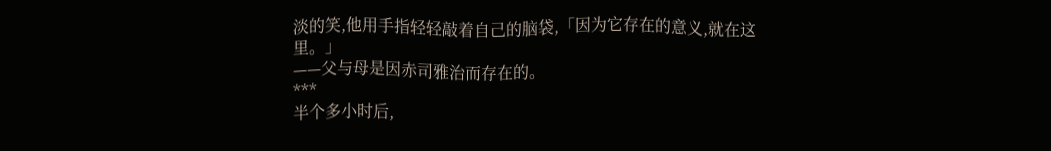淡的笑,他用手指轻轻敲着自己的脑袋,「因为它存在的意义,就在这里。」
——父与母是因赤司雅治而存在的。
***
半个多小时后,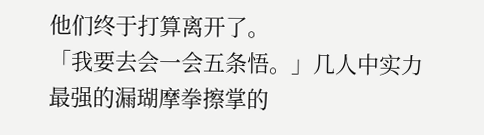他们终于打算离开了。
「我要去会一会五条悟。」几人中实力最强的漏瑚摩拳擦掌的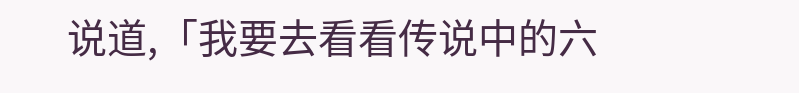说道,「我要去看看传说中的六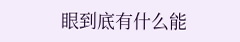眼到底有什么能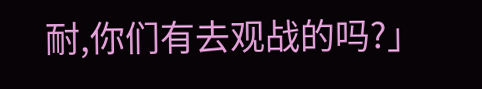耐,你们有去观战的吗?」